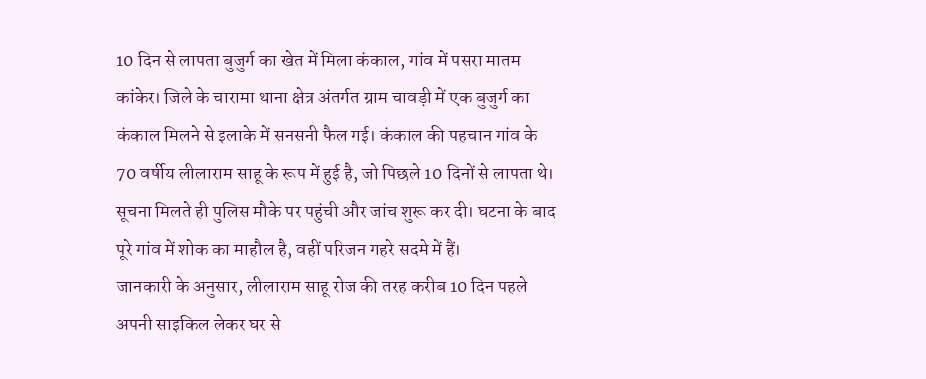10 दिन से लापता बुजुर्ग का खेत में मिला कंकाल, गांव में पसरा मातम
कांकेर। जिले के चारामा थाना क्षेत्र अंतर्गत ग्राम चावड़ी में एक बुजुर्ग का कंकाल मिलने से इलाके में सनसनी फैल गई। कंकाल की पहचान गांव के 70 वर्षीय लीलाराम साहू के रूप में हुई है, जो पिछले 10 दिनों से लापता थे। सूचना मिलते ही पुलिस मौके पर पहुंची और जांच शुरू कर दी। घटना के बाद पूरे गांव में शोक का माहौल है, वहीं परिजन गहरे सदमे में हैं।
जानकारी के अनुसार, लीलाराम साहू रोज की तरह करीब 10 दिन पहले अपनी साइकिल लेकर घर से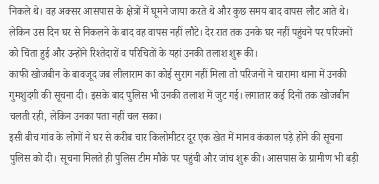निकले थे। वह अक्सर आसपास के क्षेत्रों में घूमने जाया करते थे और कुछ समय बाद वापस लौट आते थे। लेकिन उस दिन घर से निकलने के बाद वह वापस नहीं लौटे। देर रात तक उनके घर नहीं पहुंचने पर परिजनों को चिंता हुई और उन्होंने रिश्तेदारों व परिचितों के यहां उनकी तलाश शुरू की।
काफी खोजबीन के बावजूद जब लीलाराम का कोई सुराग नहीं मिला तो परिजनों ने चारामा थाना में उनकी गुमशुदगी की सूचना दी। इसके बाद पुलिस भी उनकी तलाश में जुट गई। लगातार कई दिनों तक खोजबीन चलती रही, लेकिन उनका पता नहीं चल सका।
इसी बीच गांव के लोगों ने घर से करीब चार किलोमीटर दूर एक खेत में मानव कंकाल पड़े होने की सूचना पुलिस को दी। सूचना मिलते ही पुलिस टीम मौके पर पहुंची और जांच शुरू की। आसपास के ग्रामीण भी बड़ी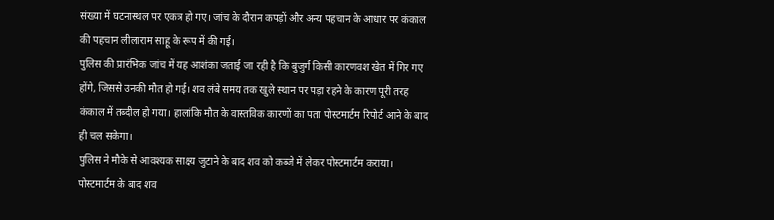संख्या में घटनास्थल पर एकत्र हो गए। जांच के दौरान कपड़ों और अन्य पहचान के आधार पर कंकाल की पहचान लीलाराम साहू के रूप में की गई।
पुलिस की प्रारंभिक जांच में यह आशंका जताई जा रही है कि बुजुर्ग किसी कारणवश खेत में गिर गए होंगे, जिससे उनकी मौत हो गई। शव लंबे समय तक खुले स्थान पर पड़ा रहने के कारण पूरी तरह कंकाल में तब्दील हो गया। हालांकि मौत के वास्तविक कारणों का पता पोस्टमार्टम रिपोर्ट आने के बाद ही चल सकेगा।
पुलिस ने मौके से आवश्यक साक्ष्य जुटाने के बाद शव को कब्जे में लेकर पोस्टमार्टम कराया। पोस्टमार्टम के बाद शव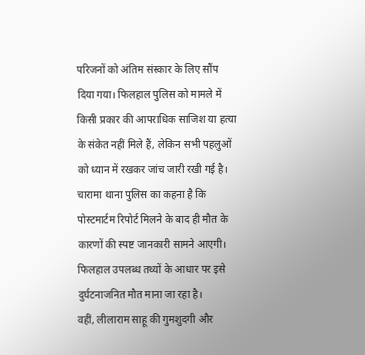परिजनों को अंतिम संस्कार के लिए सौंप दिया गया। फिलहाल पुलिस को मामले में किसी प्रकार की आपराधिक साजिश या हत्या के संकेत नहीं मिले हैं, लेकिन सभी पहलुओं को ध्यान में रखकर जांच जारी रखी गई है।
चारामा थाना पुलिस का कहना है कि पोस्टमार्टम रिपोर्ट मिलने के बाद ही मौत के कारणों की स्पष्ट जानकारी सामने आएगी। फिलहाल उपलब्ध तथ्यों के आधार पर इसे दुर्घटनाजनित मौत माना जा रहा है।
वहीं, लीलाराम साहू की गुमशुदगी और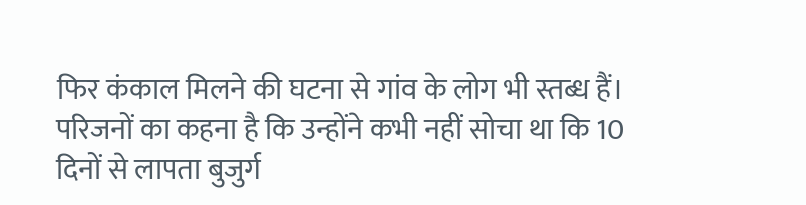फिर कंकाल मिलने की घटना से गांव के लोग भी स्तब्ध हैं। परिजनों का कहना है कि उन्होंने कभी नहीं सोचा था कि 10 दिनों से लापता बुजुर्ग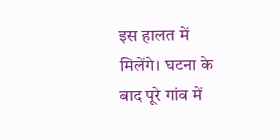इस हालत में मिलेंगे। घटना के बाद पूरे गांव में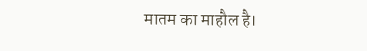मातम का माहौल है।